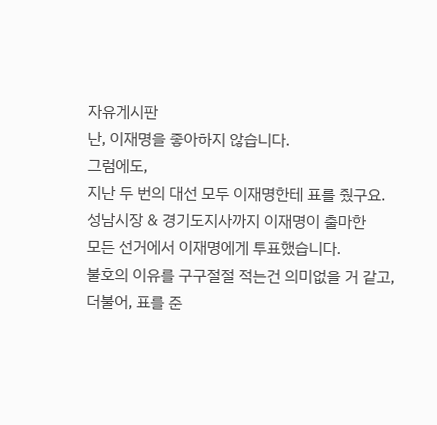자유게시판
난, 이재명을 좋아하지 않습니다.
그럼에도,
지난 두 번의 대선 모두 이재명한테 표를 줬구요.
성남시장 & 경기도지사까지 이재명이 출마한
모든 선거에서 이재명에게 투표했습니다.
불호의 이유를 구구절절 적는건 의미없을 거 같고,
더불어, 표를 준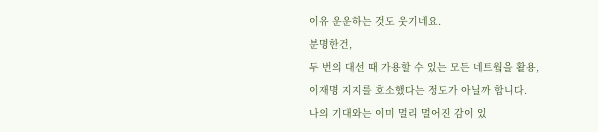이유 운운하는 것도 웃기네요.
분명한건,
두 번의 대선 때 가용할 수 있는 모든 네트웤을 활용,
이재명 지지를 호소했다는 정도가 아닐까 합니다.
나의 기대와는 이미 멀리 멀어진 감이 있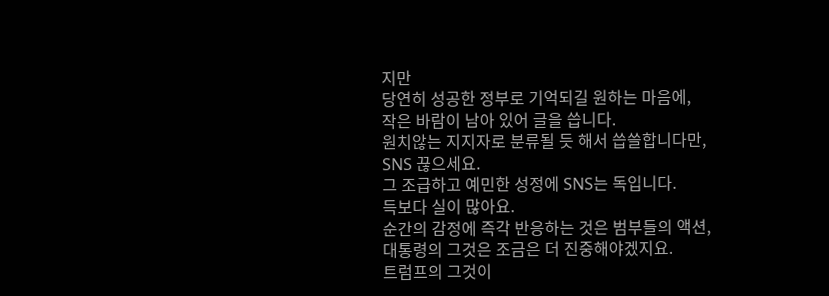지만
당연히 성공한 정부로 기억되길 원하는 마음에,
작은 바람이 남아 있어 글을 씁니다.
원치않는 지지자로 분류될 듯 해서 씁쓸합니다만,
SNS 끊으세요.
그 조급하고 예민한 성정에 SNS는 독입니다.
득보다 실이 많아요.
순간의 감정에 즉각 반응하는 것은 범부들의 액션,
대통령의 그것은 조금은 더 진중해야겠지요.
트럼프의 그것이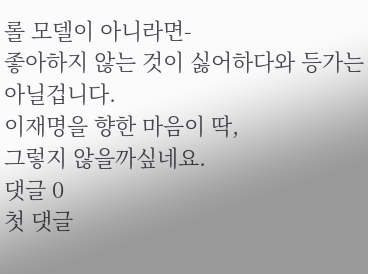롤 모델이 아니라면-
좋아하지 않는 것이 싫어하다와 등가는 아닐겁니다.
이재명을 향한 마음이 딱,
그렇지 않을까싶네요.
댓글 0
첫 댓글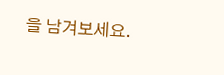을 남겨보세요.